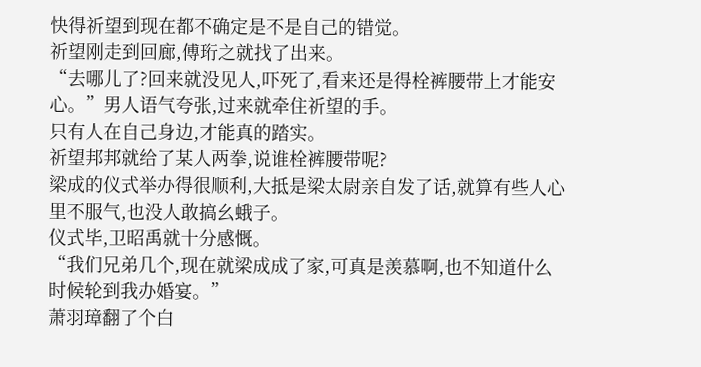快得祈望到现在都不确定是不是自己的错觉。
祈望刚走到回廊,傅珩之就找了出来。
“去哪儿了?回来就没见人,吓死了,看来还是得栓裤腰带上才能安心。”男人语气夸张,过来就牵住祈望的手。
只有人在自己身边,才能真的踏实。
祈望邦邦就给了某人两拳,说谁栓裤腰带呢?
梁成的仪式举办得很顺利,大抵是梁太尉亲自发了话,就算有些人心里不服气,也没人敢搞幺蛾子。
仪式毕,卫昭禹就十分感慨。
“我们兄弟几个,现在就梁成成了家,可真是羡慕啊,也不知道什么时候轮到我办婚宴。”
萧羽璋翻了个白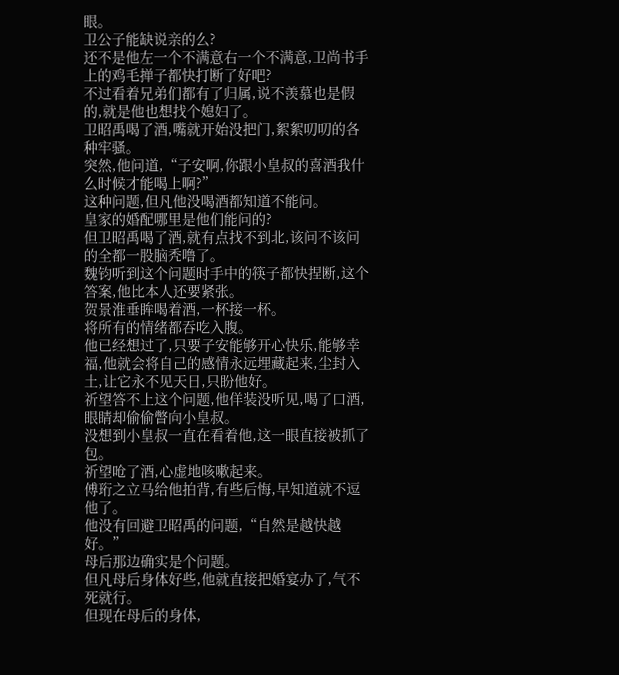眼。
卫公子能缺说亲的么?
还不是他左一个不满意右一个不满意,卫尚书手上的鸡毛掸子都快打断了好吧?
不过看着兄弟们都有了归属,说不羡慕也是假的,就是他也想找个媳妇了。
卫昭禹喝了酒,嘴就开始没把门,絮絮叨叨的各种牢骚。
突然,他问道,“子安啊,你跟小皇叔的喜酒我什么时候才能喝上啊?”
这种问题,但凡他没喝酒都知道不能问。
皇家的婚配哪里是他们能问的?
但卫昭禹喝了酒,就有点找不到北,该问不该问的全都一股脑秃噜了。
魏钧听到这个问题时手中的筷子都快捏断,这个答案,他比本人还要紧张。
贺景淮垂眸喝着酒,一杯接一杯。
将所有的情绪都吞吃入腹。
他已经想过了,只要子安能够开心快乐,能够幸福,他就会将自己的感情永远埋藏起来,尘封入土,让它永不见天日,只盼他好。
祈望答不上这个问题,他佯装没听见,喝了口酒,眼睛却偷偷瞥向小皇叔。
没想到小皇叔一直在看着他,这一眼直接被抓了包。
祈望呛了酒,心虚地咳嗽起来。
傅珩之立马给他拍背,有些后悔,早知道就不逗他了。
他没有回避卫昭禹的问题,“自然是越快越好。”
母后那边确实是个问题。
但凡母后身体好些,他就直接把婚宴办了,气不死就行。
但现在母后的身体,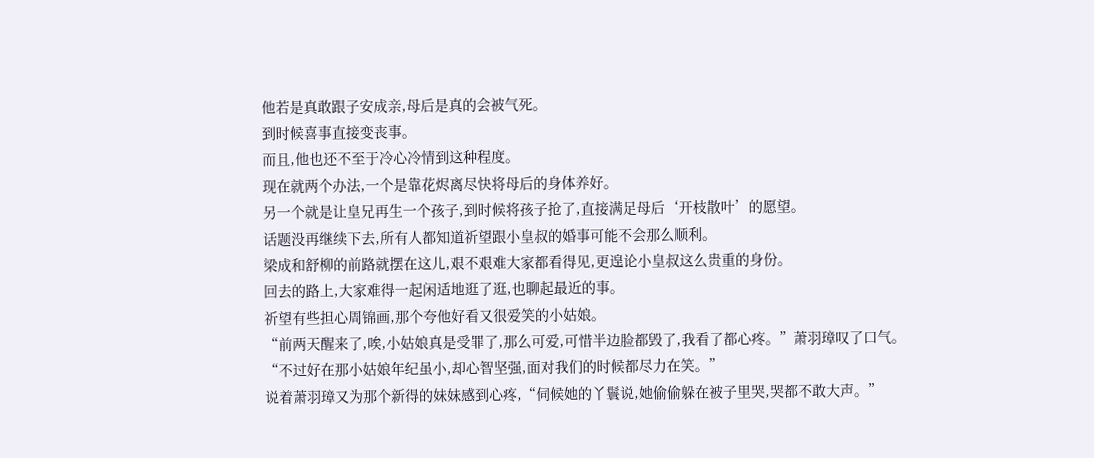他若是真敢跟子安成亲,母后是真的会被气死。
到时候喜事直接变丧事。
而且,他也还不至于冷心冷情到这种程度。
现在就两个办法,一个是靠花烬离尽快将母后的身体养好。
另一个就是让皇兄再生一个孩子,到时候将孩子抢了,直接满足母后‘开枝散叶’的愿望。
话题没再继续下去,所有人都知道祈望跟小皇叔的婚事可能不会那么顺利。
梁成和舒柳的前路就摆在这儿,艰不艰难大家都看得见,更遑论小皇叔这么贵重的身份。
回去的路上,大家难得一起闲适地逛了逛,也聊起最近的事。
祈望有些担心周锦画,那个夸他好看又很爱笑的小姑娘。
“前两天醒来了,唉,小姑娘真是受罪了,那么可爱,可惜半边脸都毁了,我看了都心疼。”萧羽璋叹了口气。
“不过好在那小姑娘年纪虽小,却心智坚强,面对我们的时候都尽力在笑。”
说着萧羽璋又为那个新得的妹妹感到心疼,“伺候她的丫鬟说,她偷偷躲在被子里哭,哭都不敢大声。”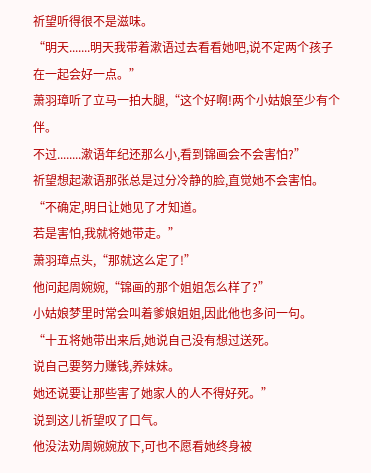祈望听得很不是滋味。
“明天.......明天我带着漱语过去看看她吧,说不定两个孩子在一起会好一点。”
萧羽璋听了立马一拍大腿,“这个好啊!两个小姑娘至少有个伴。
不过........漱语年纪还那么小,看到锦画会不会害怕?”
祈望想起漱语那张总是过分冷静的脸,直觉她不会害怕。
“不确定,明日让她见了才知道。
若是害怕,我就将她带走。”
萧羽璋点头,“那就这么定了!”
他问起周婉婉,“锦画的那个姐姐怎么样了?”
小姑娘梦里时常会叫着爹娘姐姐,因此他也多问一句。
“十五将她带出来后,她说自己没有想过送死。
说自己要努力赚钱,养妹妹。
她还说要让那些害了她家人的人不得好死。”
说到这儿祈望叹了口气。
他没法劝周婉婉放下,可也不愿看她终身被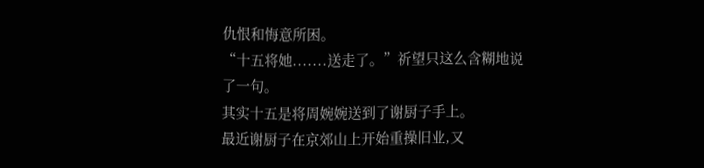仇恨和悔意所困。
“十五将她.......送走了。”祈望只这么含糊地说了一句。
其实十五是将周婉婉送到了谢厨子手上。
最近谢厨子在京郊山上开始重操旧业,又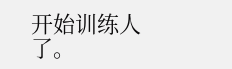开始训练人了。